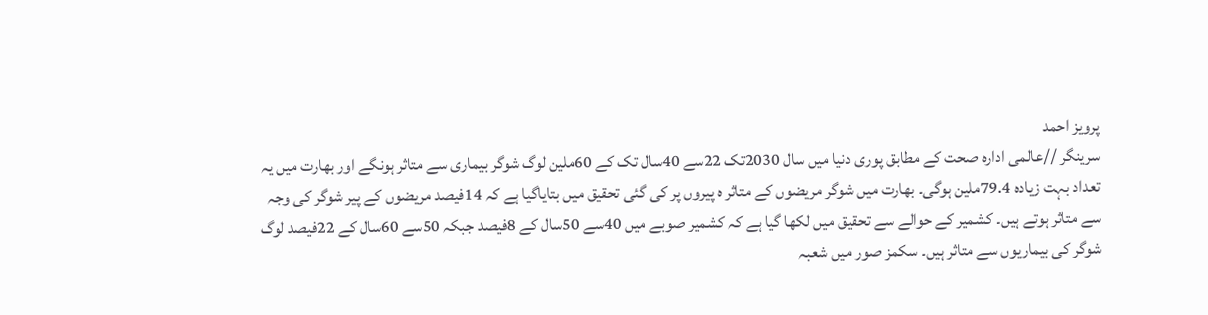پرویز احمد
سرینگر //عالمی ادارہ صحت کے مطابق پوری دنیا میں سال 2030تک 22سے 40سال تک کے 60ملین لوگ شوگر بیماری سے متاثر ہونگے اور بھارت میں یہ تعداد بہت زیادہ 79.4ملین ہوگی۔ بھارت میں شوگر مریضوں کے متاثر ہ پیروں پر کی گئی تحقیق میں بتایاگیا ہے کہ 14فیصد مریضوں کے پیر شوگر کی وجہ سے متاثر ہوتے ہیں۔ کشمیر کے حوالے سے تحقیق میں لکھا گیا ہے کہ کشمیر صوبے میں 40سے 50سال کے 8فیصد جبکہ 50سے 60سال کے 22فیصد لوگ شوگر کی بیماریوں سے متاثر ہیں۔ سکمز صور میں شعبہ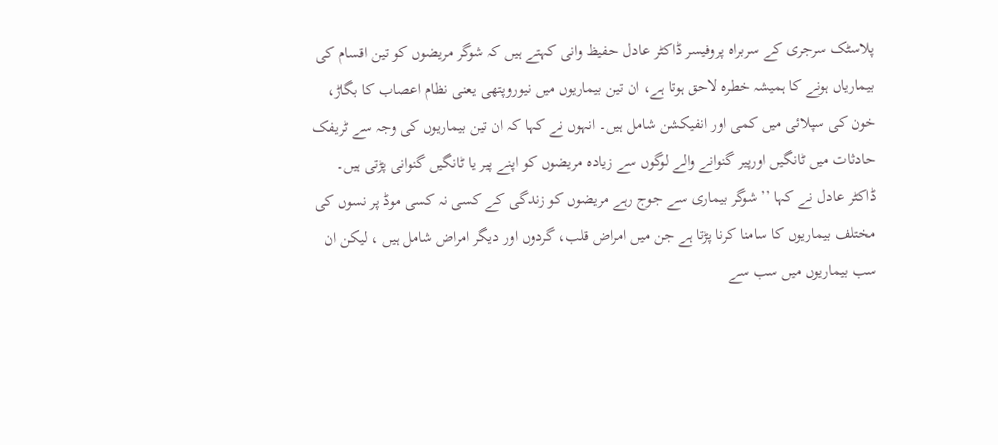پلاسٹک سرجری کے سربراہ پروفیسر ڈاکٹر عادل حفیظ وانی کہتے ہیں کہ شوگر مریضوں کو تین اقسام کی بیماریاں ہونے کا ہمیشہ خطرہ لاحق ہوتا ہے، ان تین بیماریوں میں نیوروپتھی یعنی نظام اعصاب کا بگاڑ، خون کی سپلائی میں کمی اور انفیکشن شامل ہیں۔ انہوں نے کہا کہ ان تین بیماریوں کی وجہ سے ٹریفک حادثات میں ٹانگیں اورپیر گنوانے والے لوگوں سے زیادہ مریضوں کو اپنے پیر یا ٹانگیں گنوانی پڑتی ہیں۔ ڈاکٹر عادل نے کہا ’’ شوگر بیماری سے جوج رہے مریضوں کو زندگی کے کسی نہ کسی موڈ پر نسوں کی مختلف بیماریوں کا سامنا کرنا پڑتا ہے جن میں امراض قلب، گردوں اور دیگر امراض شامل ہیں ، لیکن ان سب بیماریوں میں سب سے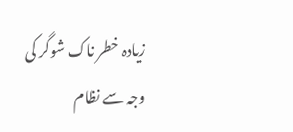زیادہ خطر ناک شوگر کی وجہ سے نظام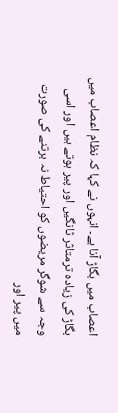اعصاب میں بگاڑ آنا ہے۔ انہوں نے کہا کہ نظام اعصاب میں بگاڑ کی زیادہ ترمتاثر ٹانگیں اور پیر ہوتے ہیں اور اسی وجہ سے شوگر مریضوں کو احتیاط نہ برتنے کی صورت میں پیر اور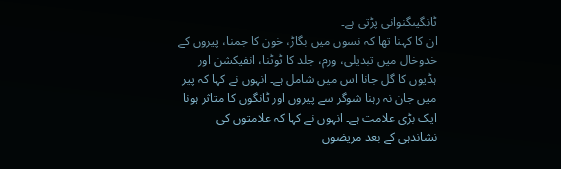ٹانگیںگنوانی پڑتی ہے۔
ان کا کہنا تھا کہ نسوں میں بگاڑ، خون کا جمنا، پیروں کے خدوخال میں تبدیلی، ورم، جلد کا ٹوٹنا، انفیکشن اور ہڈیوں کا گل جانا اس میں شامل ہے۔ انہوں نے کہا کہ پیر میں جان نہ رہنا شوگر سے پیروں اور ٹانگوں کا متاثر ہونا ایک بڑی علامت ہے۔ انہوں نے کہا کہ علامتوں کی نشاندہی کے بعد مریضوں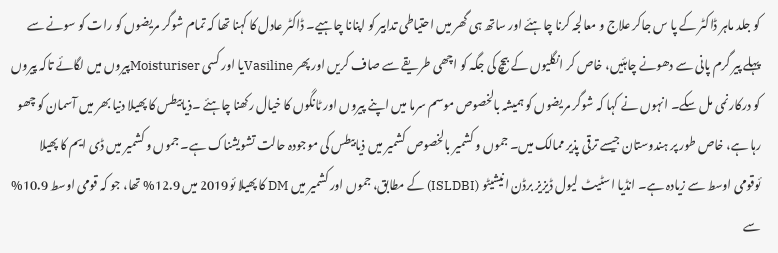کو جلد ماہر ڈاکٹر کے پا س جاکر علاج و معالجہ کرنا چاہئے اور ساتھ ہی گھر میں احتیاطی تدابیر کو اپنانا چاہیے۔ ڈاکٹر عادل کا کہنا تھا کہ تمام شوگر مریضوں کو رات کو سونے سے پہلے پیر گرم پانی سے دھونے چاہئیں، خاص کر انگلیوں کے بیچ کی جگہ کو اچھی طریقے سے صاف کریں اور پھر Vasilineیا اور کسی Moisturiserپیروں میں لگائے تاکہ پیروں کو درکار نمی مل سکے۔ انہوں نے کہا کہ شوگر مریضوں کو ہمیشہ بالخصوص موسم سرما میں اپنے پیروں اور ٹانگوں کا خیال رکھنا چاہئے ۔ذیابیطس کا پھیلا دنیا بھر میں آسمان کو چھو رہا ہے، خاص طور پر ہندوستان جیسے ترقی پذیر ممالک میں۔ جموں و کشمیر بالخصوص کشمیر میں ذیابیطس کی موجودہ حالت تشویشناک ہے۔ جموں و کشمیر میں ڈی ایم کا پھیلا ئوقومی اوسط سے زیادہ ہے۔ انڈیا اسٹیٹ لیول ڈیزیز برڈن انیشیٹو (ISLDBI) کے مطابق، جموں اور کشمیر میں DM کا پھیلا ئو2019 میں 12.9% تھا، جو کہ قومی اوسط 10.9% سے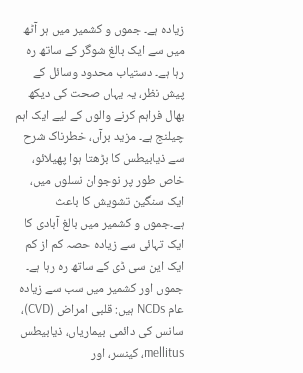زیادہ ہے۔ جموں و کشمیر میں ہر آٹھ میں سے ایک بالغ شوگر کے ساتھ رہ رہا ہے۔ دستیاب محدود وسائل کے پیش نظر، یہ یہاں صحت کی دیکھ بھال فراہم کرنے والوں کے لیے ایک اہم چیلنج ہے۔ مزید برآں، خطرناک شرح سے ذیابیطس کا بڑھتا ہوا پھیلائو، خاص طور پر نوجوان نسلوں میں، ایک سنگین تشویش کا باعث ہے۔جموں و کشمیر میں بالغ آبادی کا ایک تہائی سے زیادہ حصہ کم از کم ایک این سی ڈی کے ساتھ رہ رہا ہے۔ جموں اور کشمیر میں سب سے زیادہ عام NCDs ہیں: قلبی امراض (CVD)، سانس کی دائمی بیماریاں، ذیابیطس mellitus، کینسر، اور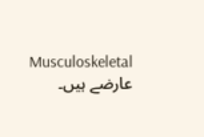Musculoskeletal عارضے ہیں۔